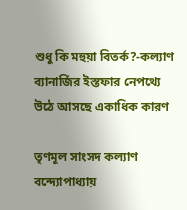শুধু কি মহুয়া বিতর্ক?-কল্যাণ ব্যানার্জির ইস্তফার নেপথ্যে উঠে আসছে একাধিক কারণ

তৃণমূল সাংসদ কল্যাণ বন্দ্যোপাধ্যায়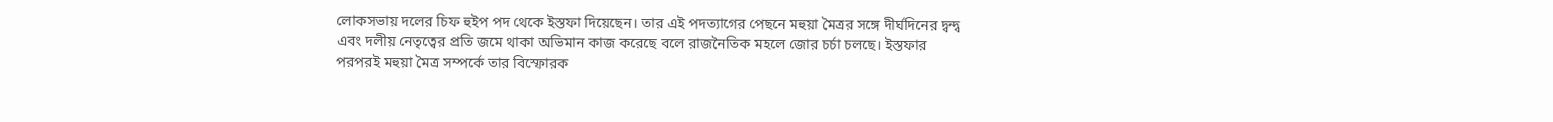লোকসভায় দলের চিফ হুইপ পদ থেকে ইস্তফা দিয়েছেন। তার এই পদত্যাগের পেছনে মহুয়া মৈত্রর সঙ্গে দীর্ঘদিনের দ্বন্দ্ব এবং দলীয় নেতৃত্বের প্রতি জমে থাকা অভিমান কাজ করেছে বলে রাজনৈতিক মহলে জোর চর্চা চলছে। ইস্তফার পরপরই মহুয়া মৈত্র সম্পর্কে তার বিস্ফোরক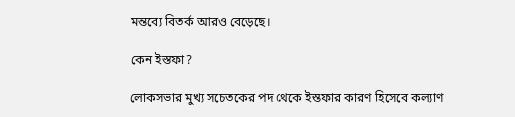মন্তব্যে বিতর্ক আরও বেড়েছে।

কেন ইস্তফা?

লোকসভার মুখ্য সচেতকের পদ থেকে ইস্তফার কারণ হিসেবে কল্যাণ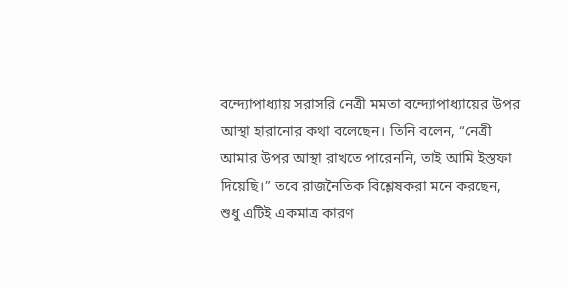বন্দ্যোপাধ্যায় সরাসরি নেত্রী মমতা বন্দ্যোপাধ্যায়ের উপর আস্থা হারানোর কথা বলেছেন। তিনি বলেন, “নেত্রী আমার উপর আস্থা রাখতে পারেননি, তাই আমি ইস্তফা দিয়েছি।” তবে রাজনৈতিক বিশ্লেষকরা মনে করছেন, শুধু এটিই একমাত্র কারণ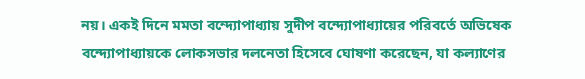নয়। একই দিনে মমতা বন্দ্যোপাধ্যায় সুদীপ বন্দ্যোপাধ্যায়ের পরিবর্তে অভিষেক বন্দ্যোপাধ্যায়কে লোকসভার দলনেতা হিসেবে ঘোষণা করেছেন, যা কল্যাণের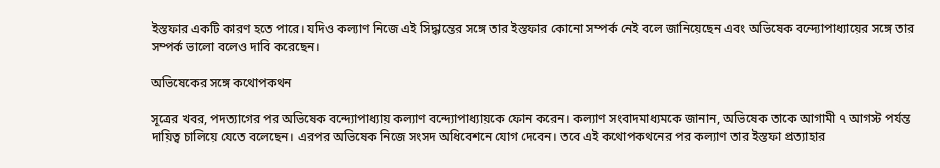ইস্তফার একটি কারণ হতে পারে। যদিও কল্যাণ নিজে এই সিদ্ধান্তের সঙ্গে তার ইস্তফার কোনো সম্পর্ক নেই বলে জানিয়েছেন এবং অভিষেক বন্দ্যোপাধ্যায়ের সঙ্গে তার সম্পর্ক ভালো বলেও দাবি করেছেন।

অভিষেকের সঙ্গে কথোপকথন

সূত্রের খবর, পদত্যাগের পর অভিষেক বন্দ্যোপাধ্যায় কল্যাণ বন্দ্যোপাধ্যায়কে ফোন করেন। কল্যাণ সংবাদমাধ্যমকে জানান, অভিষেক তাকে আগামী ৭ আগস্ট পর্যন্ত দায়িত্ব চালিয়ে যেতে বলেছেন। এরপর অভিষেক নিজে সংসদ অধিবেশনে যোগ দেবেন। তবে এই কথোপকথনের পর কল্যাণ তার ইস্তফা প্রত্যাহার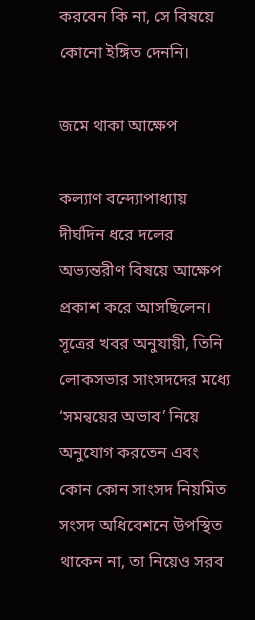করবেন কি না, সে বিষয়ে কোনো ইঙ্গিত দেননি।

জমে থাকা আক্ষেপ

কল্যাণ বন্দ্যোপাধ্যায় দীর্ঘদিন ধরে দলের অভ্যন্তরীণ বিষয়ে আক্ষেপ প্রকাশ করে আসছিলেন। সূত্রের খবর অনুযায়ী, তিনি লোকসভার সাংসদদের মধ্যে ‘সমন্বয়ের অভাব’ নিয়ে অনুযোগ করতেন এবং কোন কোন সাংসদ নিয়মিত সংসদ অধিবেশনে উপস্থিত থাকেন না, তা নিয়েও সরব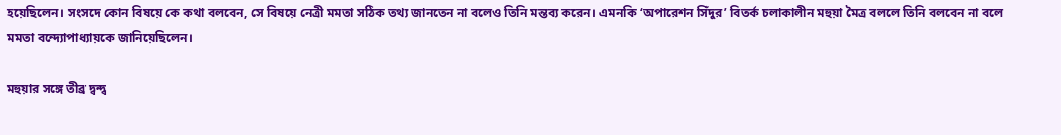হয়েছিলেন। সংসদে কোন বিষয়ে কে কথা বলবেন, সে বিষয়ে নেত্রী মমতা সঠিক তথ্য জানতেন না বলেও তিনি মন্তব্য করেন। এমনকি ‘অপারেশন সিঁদুর’ বিতর্ক চলাকালীন মহুয়া মৈত্র বললে তিনি বলবেন না বলে মমতা বন্দ্যোপাধ্যায়কে জানিয়েছিলেন।

মহুয়ার সঙ্গে তীব্র দ্বন্দ্ব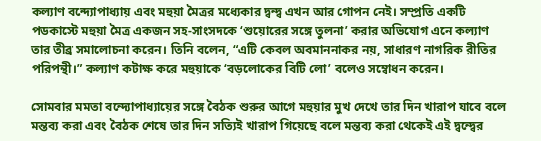কল্যাণ বন্দ্যোপাধ্যায় এবং মহুয়া মৈত্রর মধ্যেকার দ্বন্দ্ব এখন আর গোপন নেই। সম্প্রতি একটি পডকাস্টে মহুয়া মৈত্র একজন সহ-সাংসদকে ‘শুয়োরের সঙ্গে তুলনা’ করার অভিযোগ এনে কল্যাণ তার তীব্র সমালোচনা করেন। তিনি বলেন, “এটি কেবল অবমাননাকর নয়, সাধারণ নাগরিক রীতির পরিপন্থী।” কল্যাণ কটাক্ষ করে মহুয়াকে ‘বড়লোকের বিটি লো’ বলেও সম্বোধন করেন।

সোমবার মমতা বন্দ্যোপাধ্যায়ের সঙ্গে বৈঠক শুরুর আগে মহুয়ার মুখ দেখে তার দিন খারাপ যাবে বলে মন্তব্য করা এবং বৈঠক শেষে তার দিন সত্যিই খারাপ গিয়েছে বলে মন্তব্য করা থেকেই এই দ্বন্দ্বের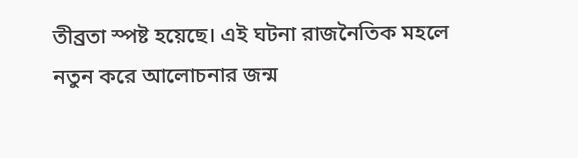তীব্রতা স্পষ্ট হয়েছে। এই ঘটনা রাজনৈতিক মহলে নতুন করে আলোচনার জন্ম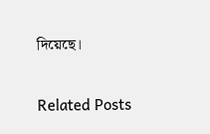দিয়েছে।

Related Posts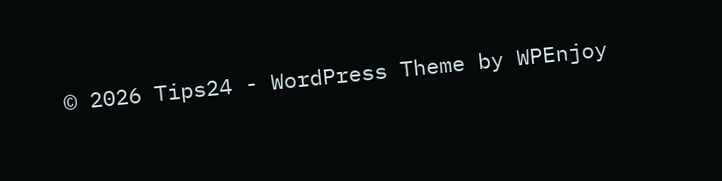© 2026 Tips24 - WordPress Theme by WPEnjoy